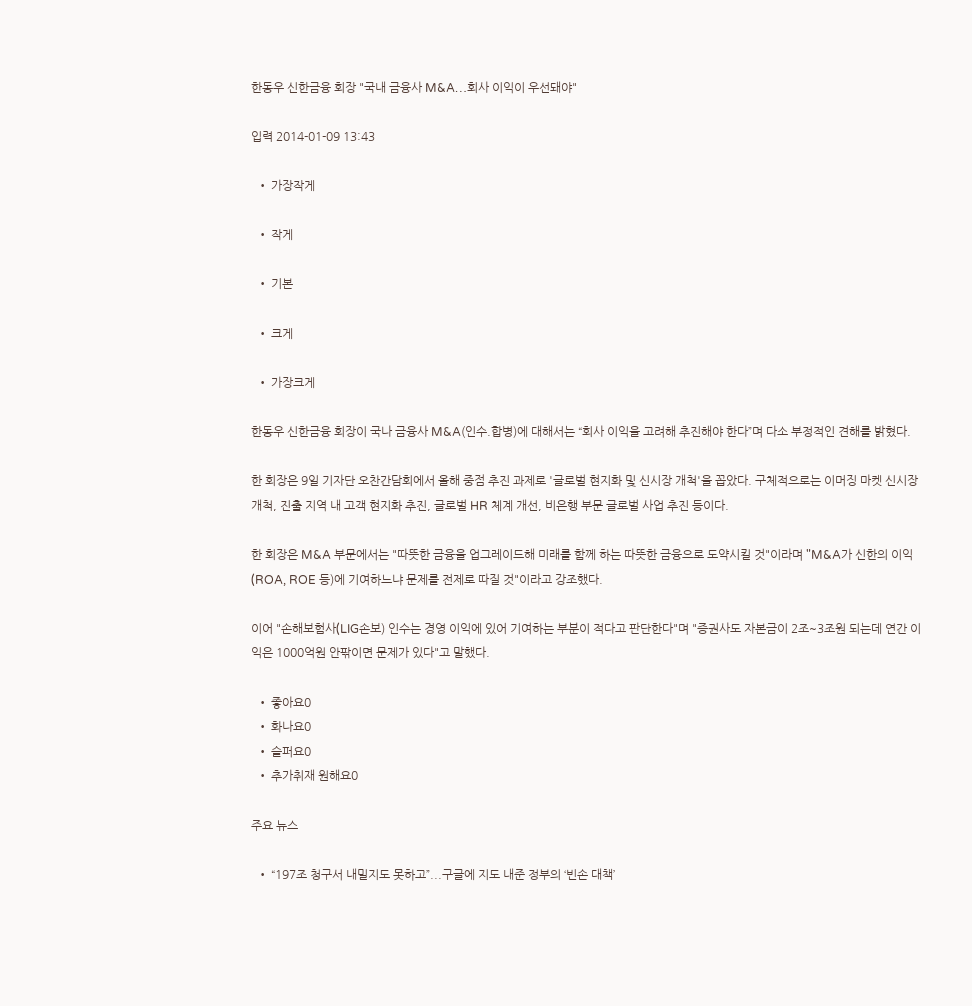한동우 신한금융 회장 "국내 금융사 M&A…회사 이익이 우선돼야"

입력 2014-01-09 13:43

  • 가장작게

  • 작게

  • 기본

  • 크게

  • 가장크게

한동우 신한금융 회장이 국나 금융사 M&A(인수.합병)에 대해서는 “회사 이익을 고려해 추진해야 한다”며 다소 부정적인 견해를 밝혔다.

한 회장은 9일 기자단 오찬간담회에서 올해 중점 추진 과제로 '글로벌 현지화 및 신시장 개척'을 꼽았다. 구체적으로는 이머징 마켓 신시장 개척, 진출 지역 내 고객 현지화 추진, 글로벌 HR 체계 개선, 비은행 부문 글로벌 사업 추진 등이다.

한 회장은 M&A 부문에서는 "따뜻한 금융을 업그레이드해 미래를 함께 하는 따뜻한 금융으로 도약시킬 것"이라며 "M&A가 신한의 이익(ROA, ROE 등)에 기여하느냐 문제를 전제로 따질 것"이라고 강조했다.

이어 "손해보험사(LIG손보) 인수는 경영 이익에 있어 기여하는 부분이 적다고 판단한다"며 "증권사도 자본금이 2조~3조원 되는데 연간 이익은 1000억원 안팎이면 문제가 있다"고 말했다.

  • 좋아요0
  • 화나요0
  • 슬퍼요0
  • 추가취재 원해요0

주요 뉴스

  • “197조 청구서 내밀지도 못하고”...구글에 지도 내준 정부의 ‘빈손 대책’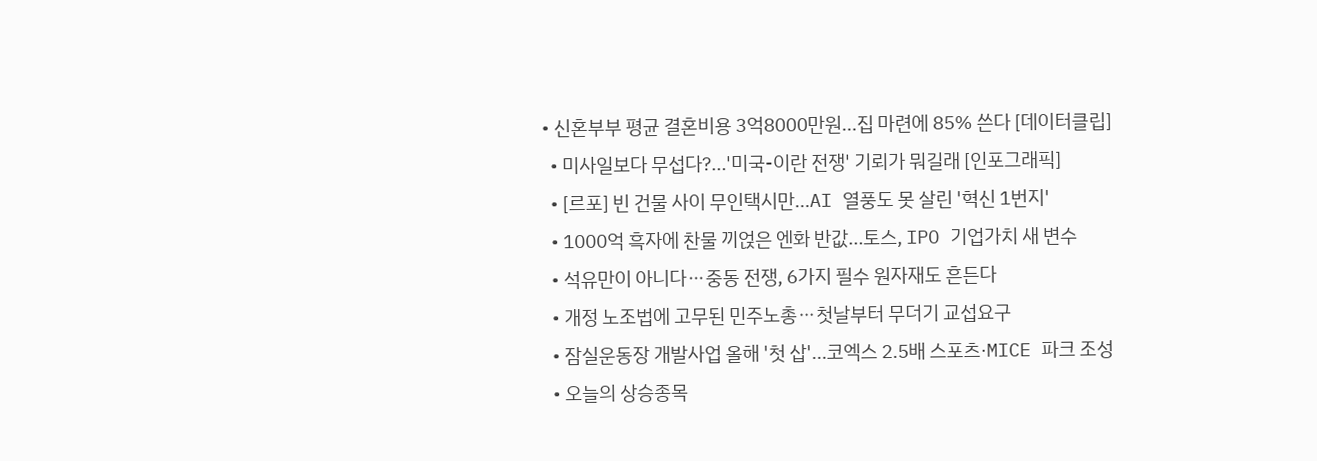• 신혼부부 평균 결혼비용 3억8000만원…집 마련에 85% 쓴다 [데이터클립]
  • 미사일보다 무섭다?…'미국-이란 전쟁' 기뢰가 뭐길래 [인포그래픽]
  • [르포] 빈 건물 사이 무인택시만…AI 열풍도 못 살린 '혁신 1번지'
  • 1000억 흑자에 찬물 끼얹은 엔화 반값…토스, IPO 기업가치 새 변수
  • 석유만이 아니다⋯중동 전쟁, 6가지 필수 원자재도 흔든다
  • 개정 노조법에 고무된 민주노총⋯첫날부터 무더기 교섭요구
  • 잠실운동장 개발사업 올해 '첫 삽'…코엑스 2.5배 스포츠·MICE 파크 조성
  • 오늘의 상승종목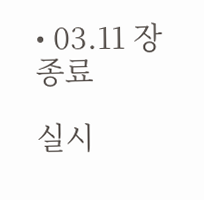• 03.11 장종료

실시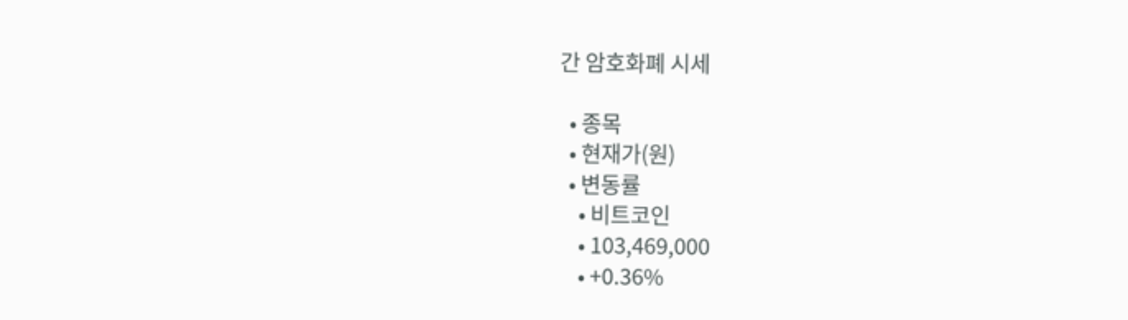간 암호화폐 시세

  • 종목
  • 현재가(원)
  • 변동률
    • 비트코인
    • 103,469,000
    • +0.36%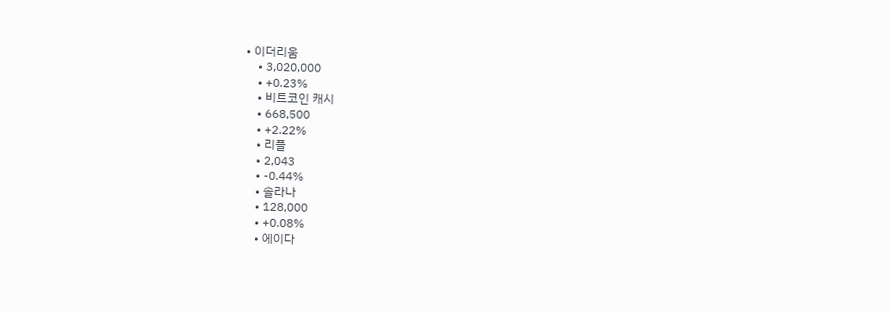• 이더리움
    • 3,020,000
    • +0.23%
    • 비트코인 캐시
    • 668,500
    • +2.22%
    • 리플
    • 2,043
    • -0.44%
    • 솔라나
    • 128,000
    • +0.08%
    • 에이다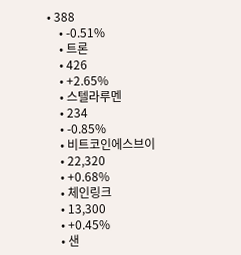• 388
    • -0.51%
    • 트론
    • 426
    • +2.65%
    • 스텔라루멘
    • 234
    • -0.85%
    • 비트코인에스브이
    • 22,320
    • +0.68%
    • 체인링크
    • 13,300
    • +0.45%
    • 샌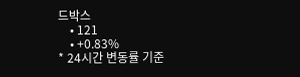드박스
    • 121
    • +0.83%
* 24시간 변동률 기준